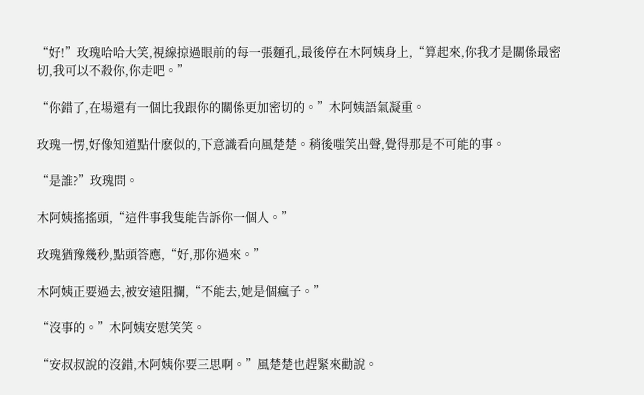“好!”玫瑰哈哈大笑,視線掠過眼前的每一張麵孔,最後停在木阿姨身上,“算起來,你我才是關係最密切,我可以不殺你,你走吧。”

“你錯了,在場還有一個比我跟你的關係更加密切的。”木阿姨語氣凝重。

玫瑰一愣,好像知道點什麽似的,下意識看向風楚楚。稍後嗤笑出聲,覺得那是不可能的事。

“是誰?”玫瑰問。

木阿姨搖搖頭,“這件事我隻能告訴你一個人。”

玫瑰猶豫幾秒,點頭答應,“好,那你過來。”

木阿姨正要過去,被安遠阻攔,“不能去,她是個瘋子。”

“沒事的。”木阿姨安慰笑笑。

“安叔叔說的沒錯,木阿姨你要三思啊。”風楚楚也趕緊來勸說。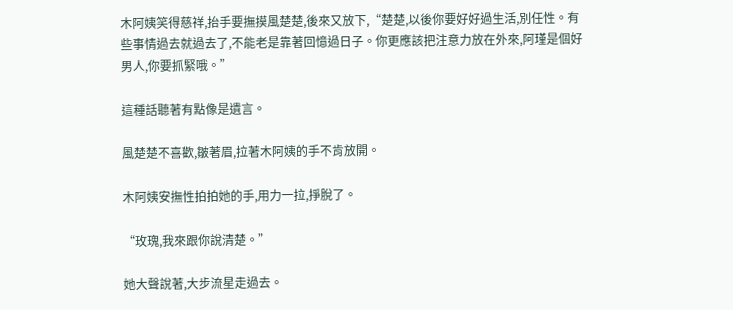木阿姨笑得慈祥,抬手要撫摸風楚楚,後來又放下,“楚楚,以後你要好好過生活,別任性。有些事情過去就過去了,不能老是靠著回憶過日子。你更應該把注意力放在外來,阿瑾是個好男人,你要抓緊哦。”

這種話聽著有點像是遺言。

風楚楚不喜歡,皺著眉,拉著木阿姨的手不肯放開。

木阿姨安撫性拍拍她的手,用力一拉,掙脫了。

“玫瑰,我來跟你說清楚。”

她大聲說著,大步流星走過去。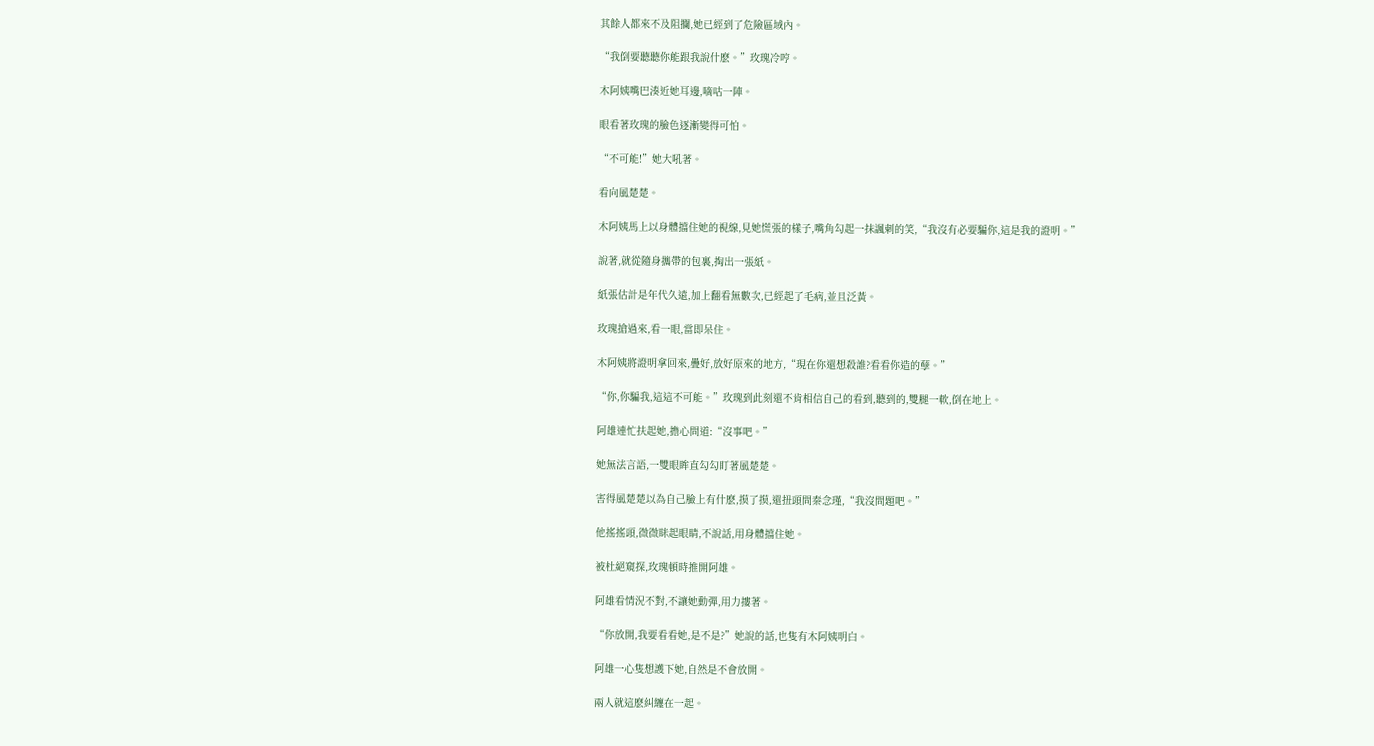其餘人都來不及阻攔,她已經到了危險區域內。

“我倒要聽聽你能跟我說什麽。”玫瑰冷哼。

木阿姨嘴巴湊近她耳邊,嘀咕一陣。

眼看著玫瑰的臉色逐漸變得可怕。

“不可能!”她大吼著。

看向風楚楚。

木阿姨馬上以身體擋住她的視線,見她慌張的樣子,嘴角勾起一抹諷刺的笑,“我沒有必要騙你,這是我的證明。”

說著,就從隨身攜帶的包裏,掏出一張紙。

紙張估計是年代久遠,加上翻看無數次,已經起了毛病,並且泛黃。

玫瑰搶過來,看一眼,當即呆住。

木阿姨將證明拿回來,疊好,放好原來的地方,“現在你還想殺誰?看看你造的孽。”

“你,你騙我,這這不可能。”玫瑰到此刻還不肯相信自己的看到,聽到的,雙腿一軟,倒在地上。

阿雄連忙扶起她,擔心問道:“沒事吧。”

她無法言語,一雙眼眸直勾勾盯著風楚楚。

害得風楚楚以為自己臉上有什麽,摸了摸,還扭頭問秦念瑾,“我沒問題吧。”

他搖搖頭,微微眯起眼睛,不說話,用身體擋住她。

被杜絕窺探,玫瑰頓時推開阿雄。

阿雄看情況不對,不讓她動彈,用力摟著。

“你放開,我要看看她,是不是?”她說的話,也隻有木阿姨明白。

阿雄一心隻想護下她,自然是不會放開。

兩人就這麽糾纏在一起。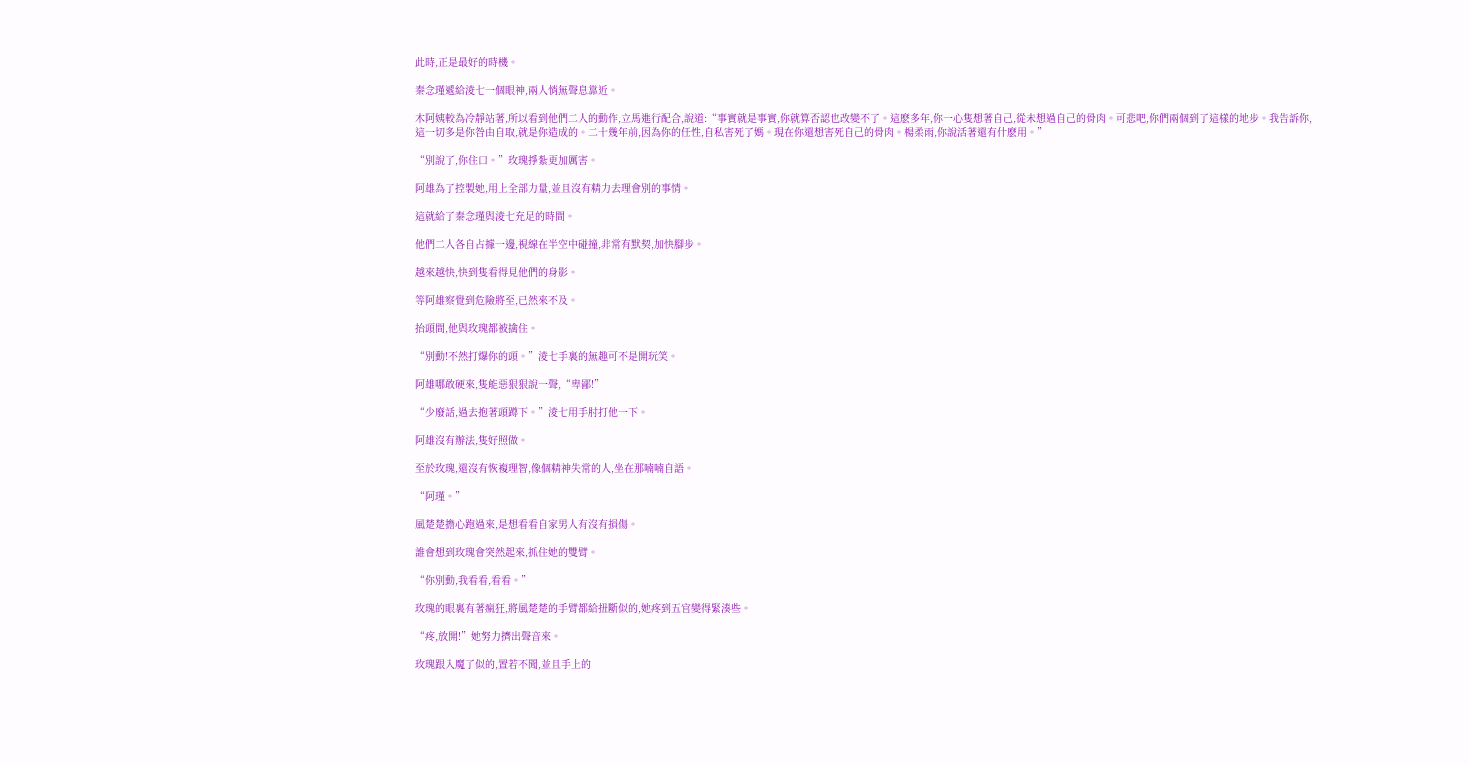此時,正是最好的時機。

秦念瑾遞給淩七一個眼神,兩人悄無聲息靠近。

木阿姨較為冷靜站著,所以看到他們二人的動作,立馬進行配合,說道:“事實就是事實,你就算否認也改變不了。這麽多年,你一心隻想著自己,從未想過自己的骨肉。可悲吧,你們兩個到了這樣的地步。我告訴你,這一切多是你咎由自取,就是你造成的。二十幾年前,因為你的任性,自私害死了媽。現在你還想害死自己的骨肉。楊柔雨,你說活著還有什麽用。”

“別說了,你住口。”玫瑰掙紮更加厲害。

阿雄為了控製她,用上全部力量,並且沒有精力去理會別的事情。

這就給了秦念瑾與淩七充足的時間。

他們二人各自占據一邊,視線在半空中碰撞,非常有默契,加快腳步。

越來越快,快到隻看得見他們的身影。

等阿雄察覺到危險將至,已然來不及。

抬頭間,他與玫瑰都被擒住。

“別動!不然打爆你的頭。”淩七手裏的無趣可不是開玩笑。

阿雄哪敢硬來,隻能惡狠狠說一聲,“卑鄙!”

“少廢話,過去抱著頭蹲下。”淩七用手肘打他一下。

阿雄沒有辦法,隻好照做。

至於玫瑰,還沒有恢複理智,像個精神失常的人,坐在那喃喃自語。

“阿瑾。”

風楚楚擔心跑過來,是想看看自家男人有沒有損傷。

誰會想到玫瑰會突然起來,抓住她的雙臂。

“你別動,我看看,看看。”

玫瑰的眼裏有著瘋狂,將風楚楚的手臂都給扭斷似的,她疼到五官變得緊湊些。

“疼,放開!”她努力擠出聲音來。

玫瑰跟入魔了似的,置若不聞,並且手上的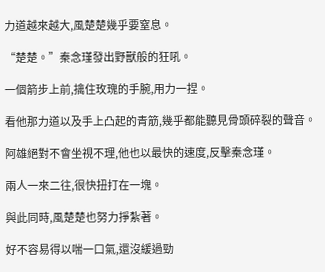力道越來越大,風楚楚幾乎要窒息。

“楚楚。”秦念瑾發出野獸般的狂吼。

一個箭步上前,擒住玫瑰的手腕,用力一捏。

看他那力道以及手上凸起的青筋,幾乎都能聽見骨頭碎裂的聲音。

阿雄絕對不會坐視不理,他也以最快的速度,反擊秦念瑾。

兩人一來二往,很快扭打在一塊。

與此同時,風楚楚也努力掙紮著。

好不容易得以喘一口氣,還沒緩過勁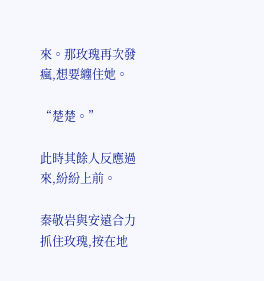來。那玫瑰再次發瘋,想要纏住她。

“楚楚。”

此時其餘人反應過來,紛紛上前。

秦敬岩與安遠合力抓住玫瑰,按在地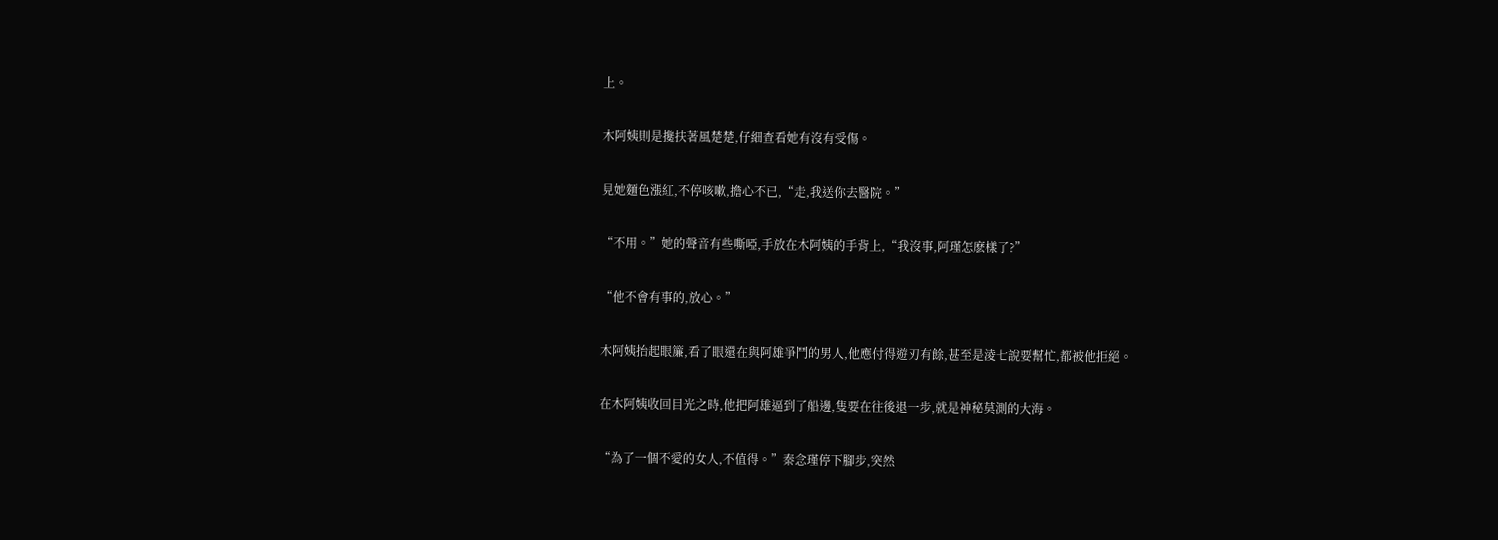上。

木阿姨則是攙扶著風楚楚,仔細查看她有沒有受傷。

見她麵色漲紅,不停咳嗽,擔心不已,“走,我送你去醫院。”

“不用。”她的聲音有些嘶啞,手放在木阿姨的手背上,“我沒事,阿瑾怎麽樣了?”

“他不會有事的,放心。”

木阿姨抬起眼簾,看了眼還在與阿雄爭鬥的男人,他應付得遊刃有餘,甚至是淩七說要幫忙,都被他拒絕。

在木阿姨收回目光之時,他把阿雄逼到了船邊,隻要在往後退一步,就是神秘莫測的大海。

“為了一個不愛的女人,不值得。”秦念瑾停下腳步,突然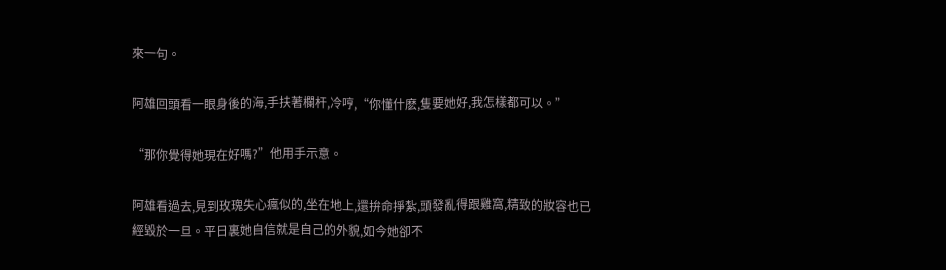來一句。

阿雄回頭看一眼身後的海,手扶著欄杆,冷哼,“你懂什麽,隻要她好,我怎樣都可以。”

“那你覺得她現在好嗎?”他用手示意。

阿雄看過去,見到玫瑰失心瘋似的,坐在地上,還拚命掙紮,頭發亂得跟雞窩,精致的妝容也已經毀於一旦。平日裏她自信就是自己的外貌,如今她卻不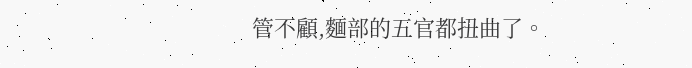管不顧,麵部的五官都扭曲了。